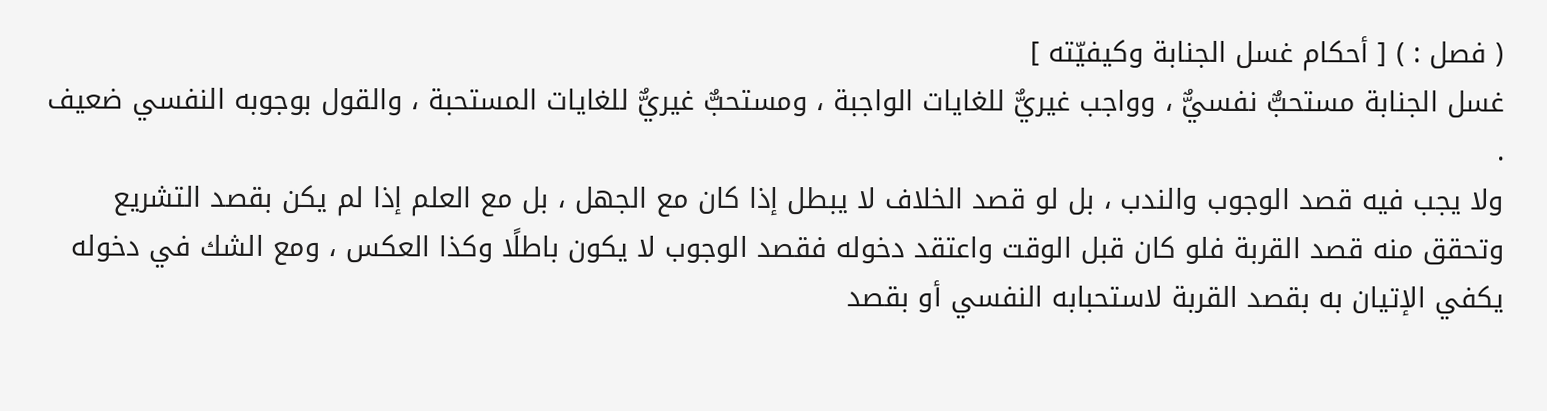( فصل : ) [ أحكام غسل الجنابة وكيفيّته ]
غسل الجنابة مستحبٌّ نفسيٌّ ، وواجب غيريٌّ للغايات الواجبة ، ومستحبٌّ غيريٌّ للغايات المستحبة ، والقول بوجوبه النفسي ضعيف .
ولا يجب فيه قصد الوجوب والندب ، بل لو قصد الخلاف لا يبطل إذا كان مع الجهل ، بل مع العلم إذا لم يكن بقصد التشريع وتحقق منه قصد القربة فلو كان قبل الوقت واعتقد دخوله فقصد الوجوب لا يكون باطلًا وكذا العكس ، ومع الشك في دخوله يكفي الإتيان به بقصد القربة لاستحبابه النفسي أو بقصد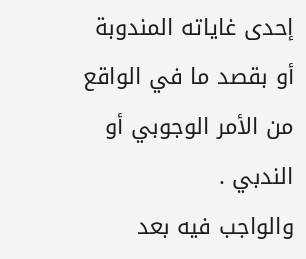إحدى غاياته المندوبة أو بقصد ما في الواقع من الأمر الوجوبي أو الندبي .
والواجب فيه بعد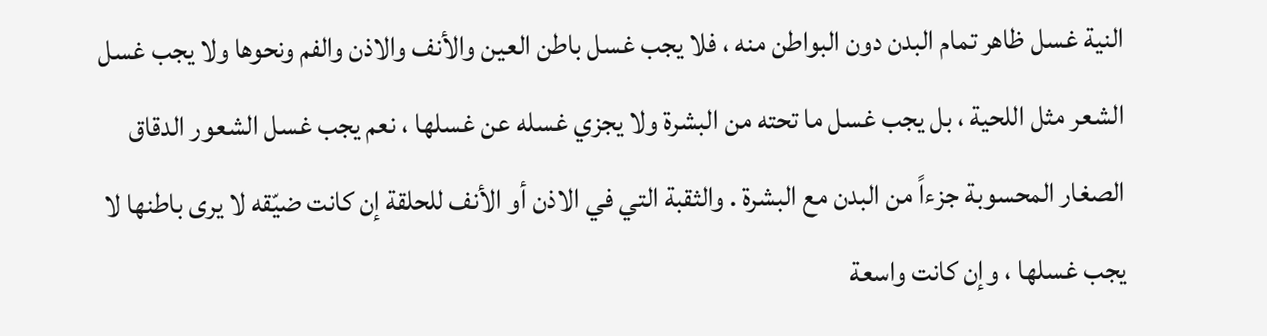النية غسل ظاهر تمام البدن دون البواطن منه ، فلا يجب غسل باطن العين والأنف والاذن والفم ونحوها ولا يجب غسل الشعر مثل اللحية ، بل يجب غسل ما تحته من البشرة ولا يجزي غسله عن غسلها ، نعم يجب غسل الشعور الدقاق الصغار المحسوبة جزءاً من البدن مع البشرة . والثقبة التي في الاذن أو الأنف للحلقة إن كانت ضيّقه لا يرى باطنها لا يجب غسلها ، وإن كانت واسعة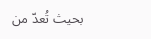بحيث تُعدّ من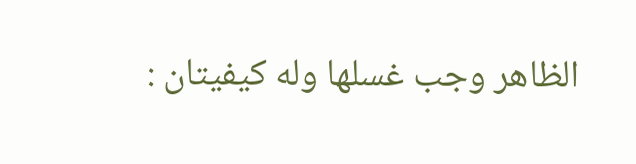الظاهر وجب غسلها وله كيفيتان :